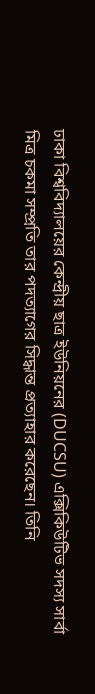ঢাকা বিশ্ববিদ্যালয়ের কেন্দ্রীয় ছাত্র ইউনিয়নের (DUCSU) এক্সিকিউটিভ সদস্য সার্বা মিত্র চকমা সম্প্রতি তার পদত্যাগের সিদ্ধান্ত প্রত্যাহার করেছেন। তিনি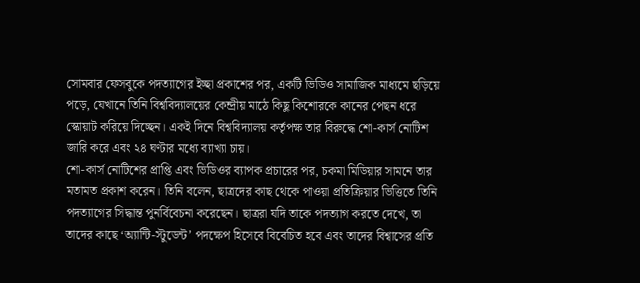সোমবার ফেসবুকে পদত্যাগের ইচ্ছা প্রকাশের পর, একটি ভিডিও সামাজিক মাধ্যমে ছড়িয়ে পড়ে, যেখানে তিনি বিশ্ববিদ্যালয়ের কেন্দ্রীয় মাঠে কিছু কিশোরকে কানের পেছন ধরে স্কোয়াট করিয়ে দিচ্ছেন। একই দিনে বিশ্ববিদ্যালয় কর্তৃপক্ষ তার বিরুদ্ধে শো-কার্স নোটিশ জারি করে এবং ২৪ ঘণ্টার মধ্যে ব্যাখ্যা চায়।
শো-কার্স নোটিশের প্রাপ্তি এবং ভিডিওর ব্যাপক প্রচারের পর, চকমা মিডিয়ার সামনে তার মতামত প্রকাশ করেন। তিনি বলেন, ছাত্রদের কাছ থেকে পাওয়া প্রতিক্রিয়ার ভিত্তিতে তিনি পদত্যাগের সিদ্ধান্ত পুনর্বিবেচনা করেছেন। ছাত্ররা যদি তাকে পদত্যাগ করতে দেখে, তা তাদের কাছে ‘অ্যান্টি-স্টুডেন্ট’ পদক্ষেপ হিসেবে বিবেচিত হবে এবং তাদের বিশ্বাসের প্রতি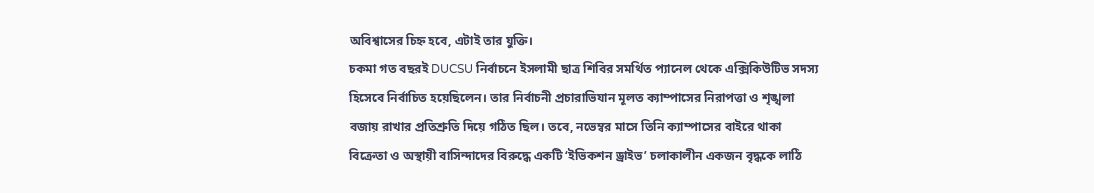অবিশ্বাসের চিহ্ন হবে, এটাই তার যুক্তি।
চকমা গত বছরই DUCSU নির্বাচনে ইসলামী ছাত্র শিবির সমর্থিত প্যানেল থেকে এক্সিকিউটিভ সদস্য হিসেবে নির্বাচিত হয়েছিলেন। তার নির্বাচনী প্রচারাভিযান মূলত ক্যাম্পাসের নিরাপত্তা ও শৃঙ্খলা বজায় রাখার প্রতিশ্রুতি দিয়ে গঠিত ছিল। তবে, নভেম্বর মাসে তিনি ক্যাম্পাসের বাইরে থাকা বিক্রেতা ও অস্থায়ী বাসিন্দাদের বিরুদ্ধে একটি ‘ইভিকশন ড্রাইভ’ চলাকালীন একজন বৃদ্ধকে লাঠি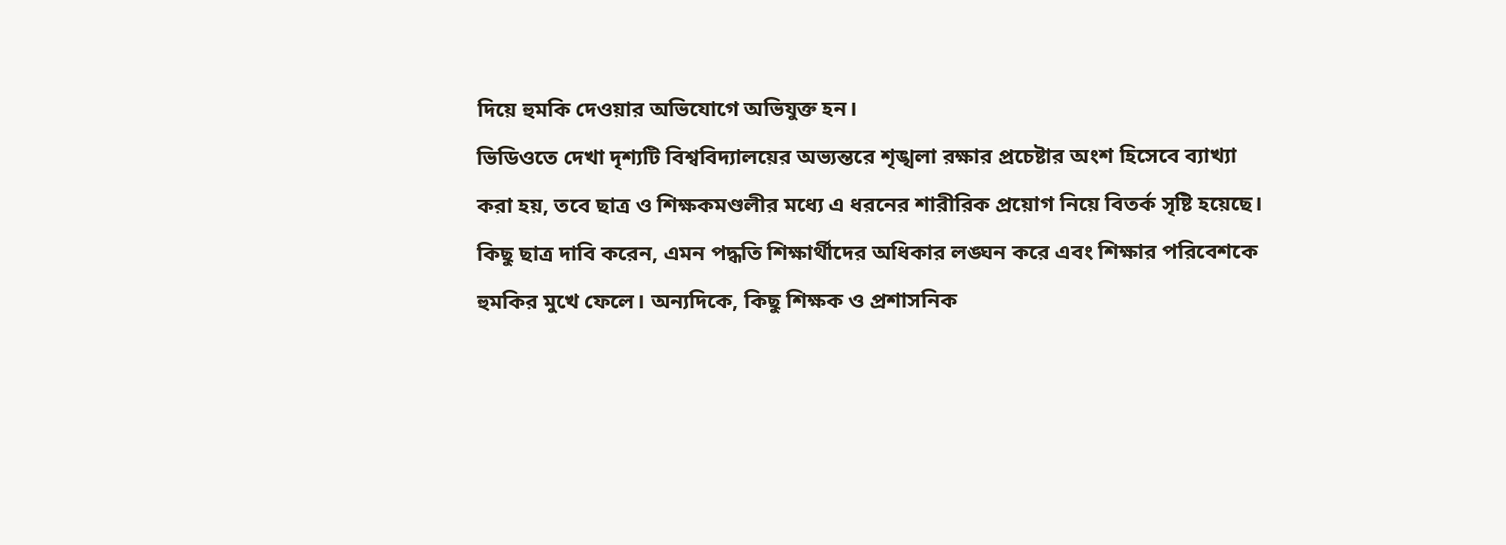দিয়ে হুমকি দেওয়ার অভিযোগে অভিযুক্ত হন।
ভিডিওতে দেখা দৃশ্যটি বিশ্ববিদ্যালয়ের অভ্যন্তরে শৃঙ্খলা রক্ষার প্রচেষ্টার অংশ হিসেবে ব্যাখ্যা করা হয়, তবে ছাত্র ও শিক্ষকমণ্ডলীর মধ্যে এ ধরনের শারীরিক প্রয়োগ নিয়ে বিতর্ক সৃষ্টি হয়েছে। কিছু ছাত্র দাবি করেন, এমন পদ্ধতি শিক্ষার্থীদের অধিকার লঙ্ঘন করে এবং শিক্ষার পরিবেশকে হুমকির মুখে ফেলে। অন্যদিকে, কিছু শিক্ষক ও প্রশাসনিক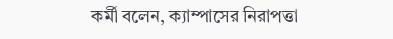কর্মী বলেন, ক্যাম্পাসের নিরাপত্তা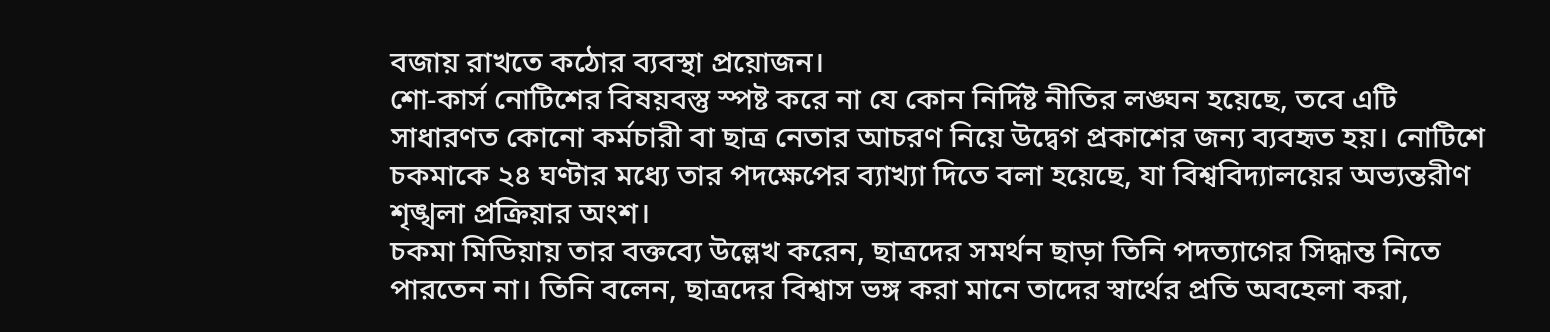বজায় রাখতে কঠোর ব্যবস্থা প্রয়োজন।
শো-কার্স নোটিশের বিষয়বস্তু স্পষ্ট করে না যে কোন নির্দিষ্ট নীতির লঙ্ঘন হয়েছে, তবে এটি সাধারণত কোনো কর্মচারী বা ছাত্র নেতার আচরণ নিয়ে উদ্বেগ প্রকাশের জন্য ব্যবহৃত হয়। নোটিশে চকমাকে ২৪ ঘণ্টার মধ্যে তার পদক্ষেপের ব্যাখ্যা দিতে বলা হয়েছে, যা বিশ্ববিদ্যালয়ের অভ্যন্তরীণ শৃঙ্খলা প্রক্রিয়ার অংশ।
চকমা মিডিয়ায় তার বক্তব্যে উল্লেখ করেন, ছাত্রদের সমর্থন ছাড়া তিনি পদত্যাগের সিদ্ধান্ত নিতে পারতেন না। তিনি বলেন, ছাত্রদের বিশ্বাস ভঙ্গ করা মানে তাদের স্বার্থের প্রতি অবহেলা করা,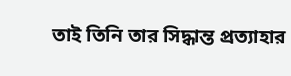তাই তিনি তার সিদ্ধান্ত প্রত্যাহার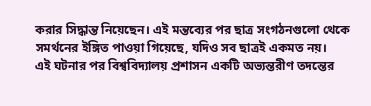করার সিদ্ধান্ত নিয়েছেন। এই মন্তব্যের পর ছাত্র সংগঠনগুলো থেকে সমর্থনের ইঙ্গিত পাওয়া গিয়েছে, যদিও সব ছাত্রই একমত নয়।
এই ঘটনার পর বিশ্ববিদ্যালয় প্রশাসন একটি অভ্যন্তরীণ তদন্তের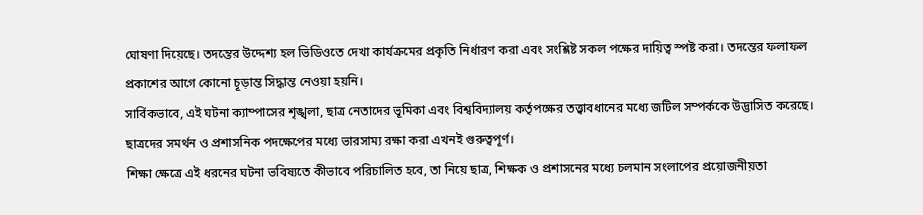ঘোষণা দিয়েছে। তদন্তের উদ্দেশ্য হল ভিডিওতে দেখা কার্যক্রমের প্রকৃতি নির্ধারণ করা এবং সংশ্লিষ্ট সকল পক্ষের দায়িত্ব স্পষ্ট করা। তদন্তের ফলাফল প্রকাশের আগে কোনো চূড়ান্ত সিদ্ধান্ত নেওয়া হয়নি।
সার্বিকভাবে, এই ঘটনা ক্যাম্পাসের শৃঙ্খলা, ছাত্র নেতাদের ভূমিকা এবং বিশ্ববিদ্যালয় কর্তৃপক্ষের তত্ত্বাবধানের মধ্যে জটিল সম্পর্ককে উদ্ভাসিত করেছে। ছাত্রদের সমর্থন ও প্রশাসনিক পদক্ষেপের মধ্যে ভারসাম্য রক্ষা করা এখনই গুরুত্বপূর্ণ।
শিক্ষা ক্ষেত্রে এই ধরনের ঘটনা ভবিষ্যতে কীভাবে পরিচালিত হবে, তা নিয়ে ছাত্র, শিক্ষক ও প্রশাসনের মধ্যে চলমান সংলাপের প্রয়োজনীয়তা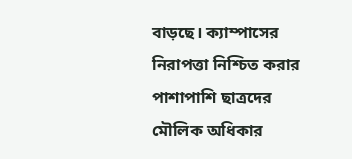বাড়ছে। ক্যাম্পাসের নিরাপত্তা নিশ্চিত করার পাশাপাশি ছাত্রদের মৌলিক অধিকার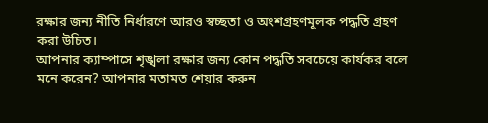রক্ষার জন্য নীতি নির্ধারণে আরও স্বচ্ছতা ও অংশগ্রহণমূলক পদ্ধতি গ্রহণ করা উচিত।
আপনার ক্যাম্পাসে শৃঙ্খলা রক্ষার জন্য কোন পদ্ধতি সবচেয়ে কার্যকর বলে মনে করেন? আপনার মতামত শেয়ার করুন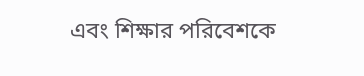এবং শিক্ষার পরিবেশকে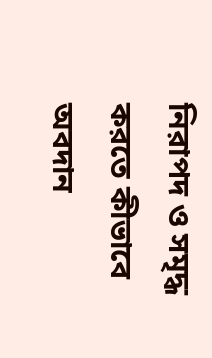নিরাপদ ও সমৃদ্ধ করতে কীভাবে অবদান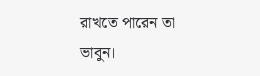রাখতে পারেন তা ভাবুন।